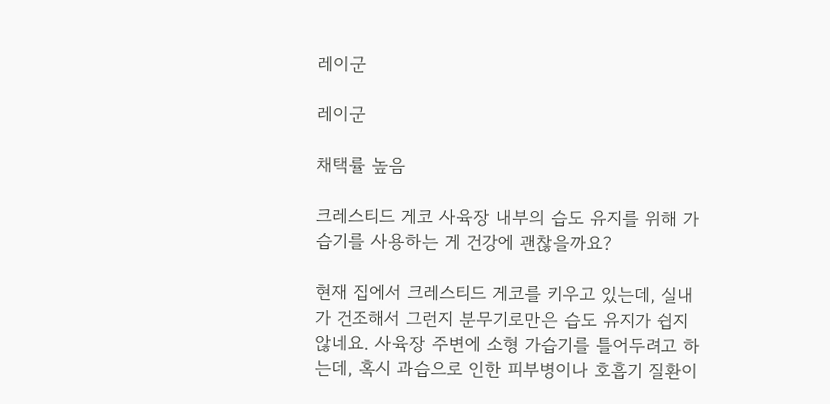레이군

레이군

채택률 높음

크레스티드 게코 사육장 내부의 습도 유지를 위해 가습기를 사용하는 게 건강에 괜찮을까요?

현재 집에서 크레스티드 게코를 키우고 있는데, 실내가 건조해서 그런지 분무기로만은 습도 유지가 쉽지 않네요. 사육장 주변에 소형 가습기를 틀어두려고 하는데, 혹시 과습으로 인한 피부병이나 호흡기 질환이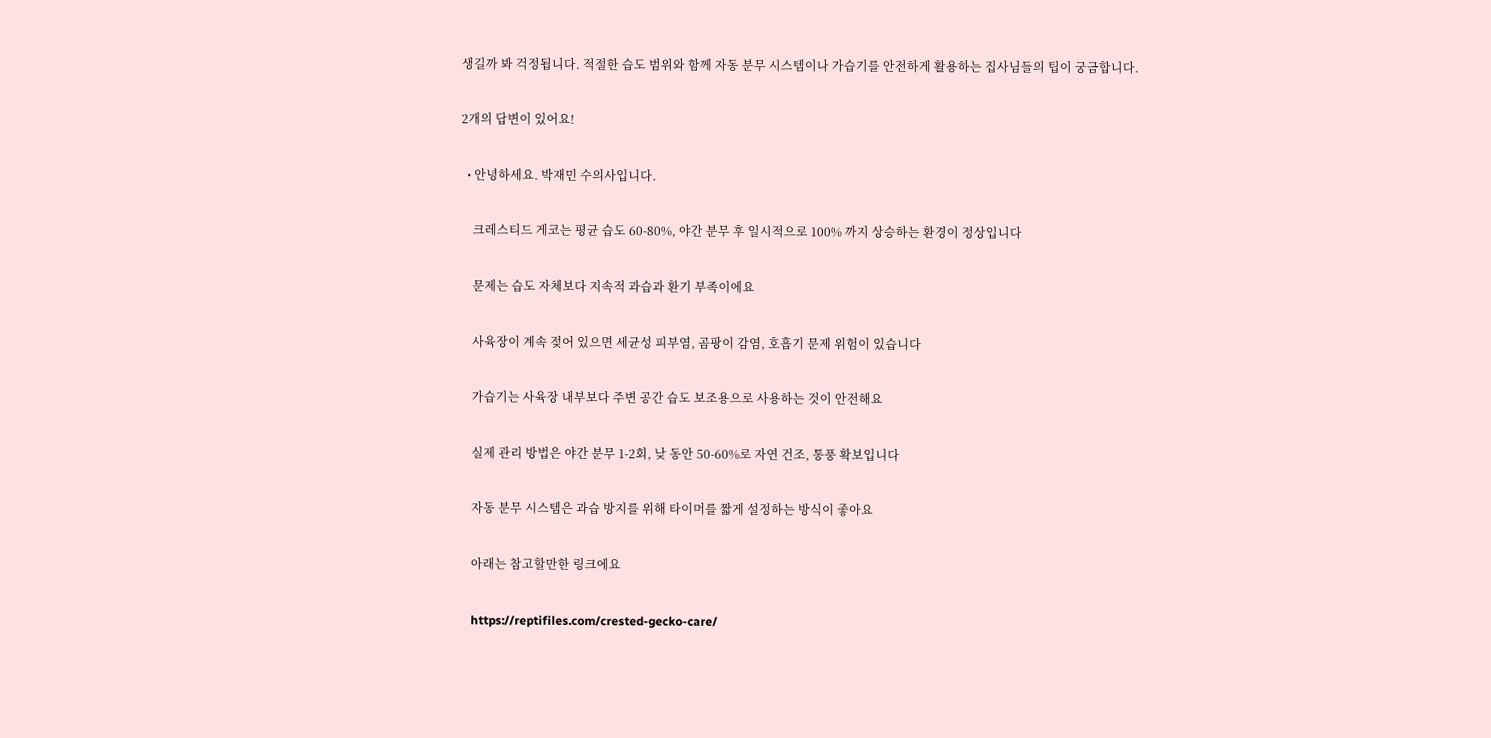생길까 봐 걱정됩니다. 적절한 습도 범위와 함께 자동 분무 시스템이나 가습기를 안전하게 활용하는 집사님들의 팁이 궁금합니다.

2개의 답변이 있어요!

  • 안녕하세요. 박재민 수의사입니다.

    크레스티드 게코는 평균 습도 60-80%, 야간 분무 후 일시적으로 100% 까지 상승하는 환경이 정상입니다

    문제는 습도 자체보다 지속적 과습과 환기 부족이에요

    사육장이 계속 젖어 있으면 세균성 피부염, 곰팡이 감염, 호흡기 문제 위험이 있습니다

    가습기는 사육장 내부보다 주변 공간 습도 보조용으로 사용하는 것이 안전해요

    실제 관리 방법은 야간 분무 1-2회, 낮 동안 50-60%로 자연 건조, 통풍 확보입니다

    자동 분무 시스템은 과습 방지를 위해 타이머를 짧게 설정하는 방식이 좋아요

    아래는 참고할만한 링크에요

    https://reptifiles.com/crested-gecko-care/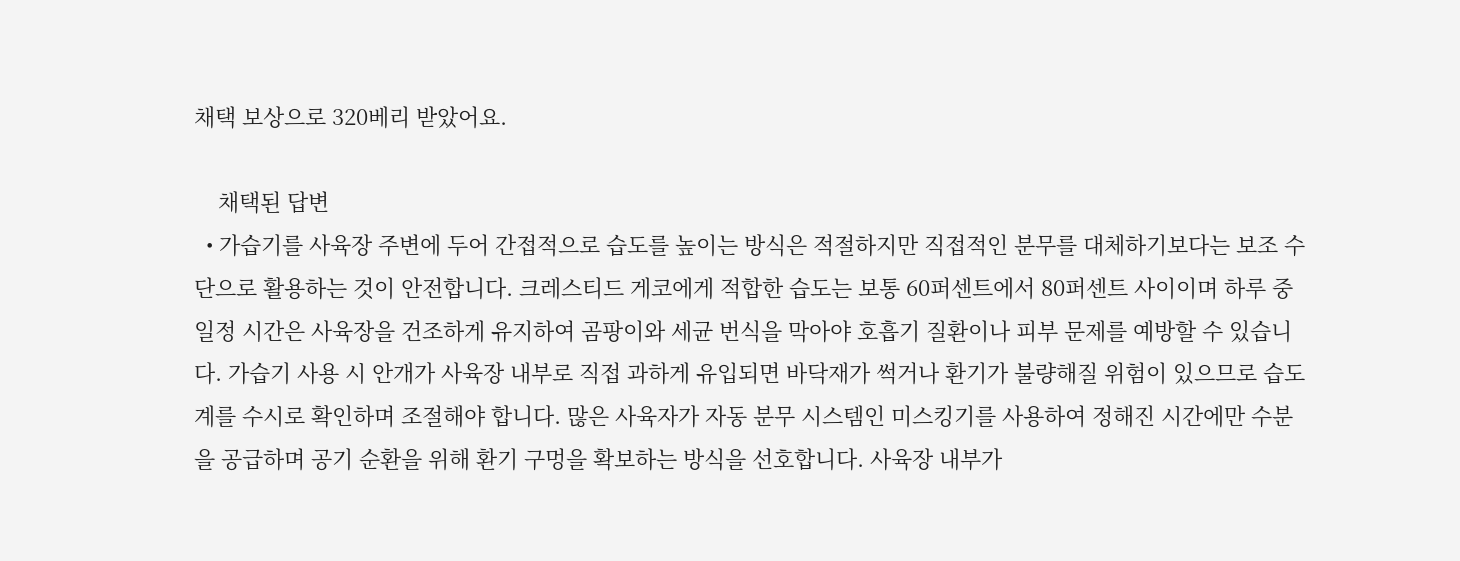채택 보상으로 320베리 받았어요.

    채택된 답변
  • 가습기를 사육장 주변에 두어 간접적으로 습도를 높이는 방식은 적절하지만 직접적인 분무를 대체하기보다는 보조 수단으로 활용하는 것이 안전합니다. 크레스티드 게코에게 적합한 습도는 보통 60퍼센트에서 80퍼센트 사이이며 하루 중 일정 시간은 사육장을 건조하게 유지하여 곰팡이와 세균 번식을 막아야 호흡기 질환이나 피부 문제를 예방할 수 있습니다. 가습기 사용 시 안개가 사육장 내부로 직접 과하게 유입되면 바닥재가 썩거나 환기가 불량해질 위험이 있으므로 습도계를 수시로 확인하며 조절해야 합니다. 많은 사육자가 자동 분무 시스템인 미스킹기를 사용하여 정해진 시간에만 수분을 공급하며 공기 순환을 위해 환기 구멍을 확보하는 방식을 선호합니다. 사육장 내부가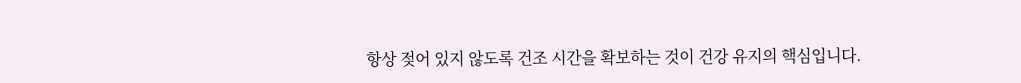항상 젖어 있지 않도록 건조 시간을 확보하는 것이 건강 유지의 핵심입니다.